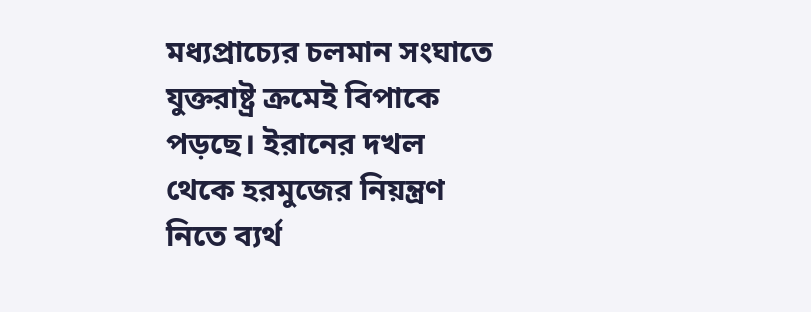মধ্যপ্রাচ্যের চলমান সংঘাতে যুক্তরাষ্ট্র ক্রমেই বিপাকে পড়ছে। ইরানের দখল থেকে হরমুজের নিয়ন্ত্রণ নিতে ব্যর্থ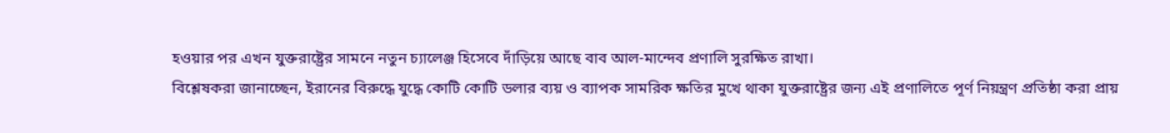হওয়ার পর এখন যুক্তরাষ্ট্রের সামনে নতুন চ্যালেঞ্জ হিসেবে দাঁড়িয়ে আছে বাব আল-মান্দেব প্রণালি সুরক্ষিত রাখা।
বিশ্লেষকরা জানাচ্ছেন, ইরানের বিরুদ্ধে যুদ্ধে কোটি কোটি ডলার ব্যয় ও ব্যাপক সামরিক ক্ষতির মুখে থাকা যুক্তরাষ্ট্রের জন্য এই প্রণালিতে পূর্ণ নিয়ন্ত্রণ প্রতিষ্ঠা করা প্রায়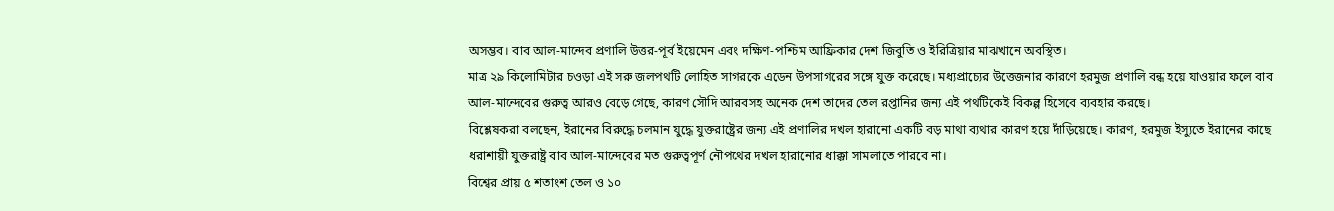অসম্ভব। বাব আল-মান্দেব প্রণালি উত্তর-পূর্ব ইয়েমেন এবং দক্ষিণ-পশ্চিম আফ্রিকার দেশ জিবুতি ও ইরিত্রিয়ার মাঝখানে অবস্থিত।
মাত্র ২৯ কিলোমিটার চওড়া এই সরু জলপথটি লোহিত সাগরকে এডেন উপসাগরের সঙ্গে যুক্ত করেছে। মধ্যপ্রাচ্যের উত্তেজনার কারণে হরমুজ প্রণালি বন্ধ হয়ে যাওয়ার ফলে বাব আল-মান্দেবের গুরুত্ব আরও বেড়ে গেছে, কারণ সৌদি আরবসহ অনেক দেশ তাদের তেল রপ্তানির জন্য এই পথটিকেই বিকল্প হিসেবে ব্যবহার করছে।
বিশ্লেষকরা বলছেন, ইরানের বিরুদ্ধে চলমান যুদ্ধে যুক্তরাষ্ট্রের জন্য এই প্রণালির দখল হারানো একটি বড় মাথা ব্যথার কারণ হয়ে দাঁড়িয়েছে। কারণ, হরমুজ ইস্যুতে ইরানের কাছে ধরাশায়ী যুক্তরাষ্ট্র বাব আল-মান্দেবের মত গুরুত্বপূর্ণ নৌপথের দখল হারানোর ধাক্কা সামলাতে পারবে না।
বিশ্বের প্রায় ৫ শতাংশ তেল ও ১০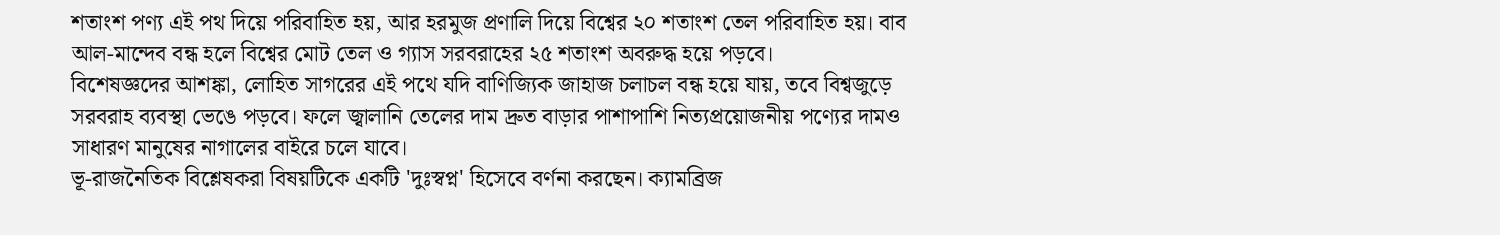শতাংশ পণ্য এই পথ দিয়ে পরিবাহিত হয়, আর হরমুজ প্রণালি দিয়ে বিশ্বের ২০ শতাংশ তেল পরিবাহিত হয়। বাব আল-মান্দেব বন্ধ হলে বিশ্বের মোট তেল ও গ্যাস সরবরাহের ২৫ শতাংশ অবরুদ্ধ হয়ে পড়বে।
বিশেষজ্ঞদের আশঙ্কা, লোহিত সাগরের এই পথে যদি বাণিজ্যিক জাহাজ চলাচল বন্ধ হয়ে যায়, তবে বিশ্বজুড়ে সরবরাহ ব্যবস্থা ভেঙে পড়বে। ফলে জ্বালানি তেলের দাম দ্রুত বাড়ার পাশাপাশি নিত্যপ্রয়োজনীয় পণ্যের দামও সাধারণ মানুষের নাগালের বাইরে চলে যাবে।
ভূ-রাজনৈতিক বিশ্লেষকরা বিষয়টিকে একটি 'দুঃস্বপ্ন' হিসেবে বর্ণনা করছেন। ক্যামব্রিজ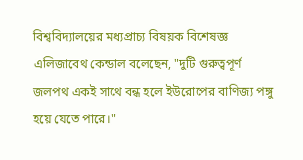বিশ্ববিদ্যালয়ের মধ্যপ্রাচ্য বিষয়ক বিশেষজ্ঞ এলিজাবেথ কেন্ডাল বলেছেন, "দুটি গুরুত্বপূর্ণ জলপথ একই সাথে বন্ধ হলে ইউরোপের বাণিজ্য পঙ্গু হয়ে যেতে পারে।"